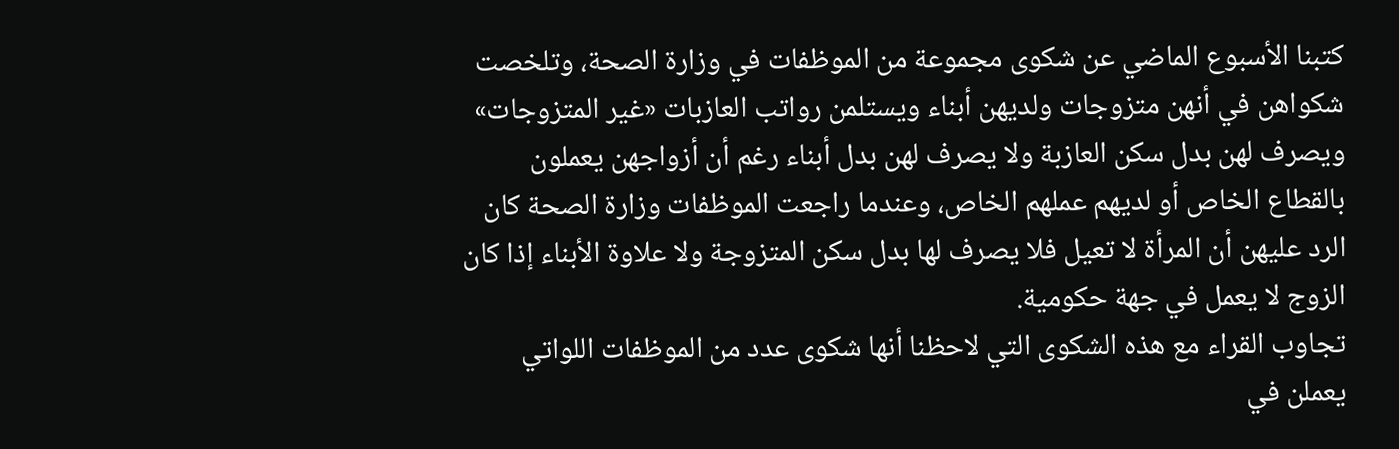كتبنا الأسبوع الماضي عن شكوى مجموعة من الموظفات في وزارة الصحة، وتلخصت شكواهن في أنهن متزوجات ولديهن أبناء ويستلمن رواتب العازبات «غير المتزوجات» ويصرف لهن بدل سكن العازبة ولا يصرف لهن بدل أبناء رغم أن أزواجهن يعملون بالقطاع الخاص أو لديهم عملهم الخاص، وعندما راجعت الموظفات وزارة الصحة كان الرد عليهن أن المرأة لا تعيل فلا يصرف لها بدل سكن المتزوجة ولا علاوة الأبناء إذا كان الزوج لا يعمل في جهة حكومية.
تجاوب القراء مع هذه الشكوى التي لاحظنا أنها شكوى عدد من الموظفات اللواتي يعملن في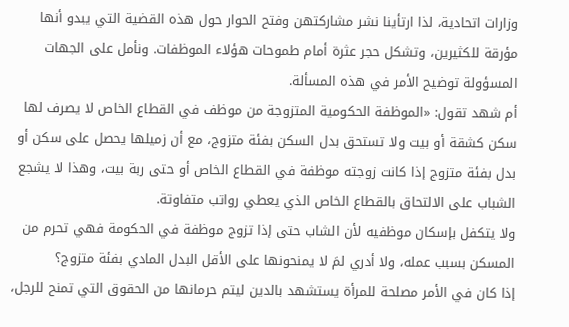وزارات اتحادية، لذا ارتأينا نشر مشاركتهن وفتح الحوار حول هذه القضية التي يبدو أنها مؤرقة للكثيرين، وتشكل حجر عثرة أمام طموحات هؤلاء الموظفات. ونأمل على الجهات المسؤولة توضيح الأمر في هذه المسألة.
أم شهد تقول: «الموظفة الحكومية المتزوجة من موظف في القطاع الخاص لا يصرف لها سكن كشقة أو بيت ولا تستحق بدل السكن بفئة متزوج، مع أن زميلها يحصل على سكن أو بدل بفئة متزوج إذا كانت زوجته موظفة في القطاع الخاص أو حتى ربة بيت، وهذا لا يشجع الشباب على الالتحاق بالقطاع الخاص الذي يعطي رواتب متفاوتة.
ولا يتكفل بإسكان موظفيه لأن الشاب حتى إذا تزوج موظفة في الحكومة فهي تحرم من المسكن بسبب عمله، ولا أدري لمَ لا يمنحونها على الأقل البدل المادي بفئة متزوج؟
إذا كان في الأمر مصلحة للمرأة يستشهد بالدين ليتم حرمانها من الحقوق التي تمنح للرجل،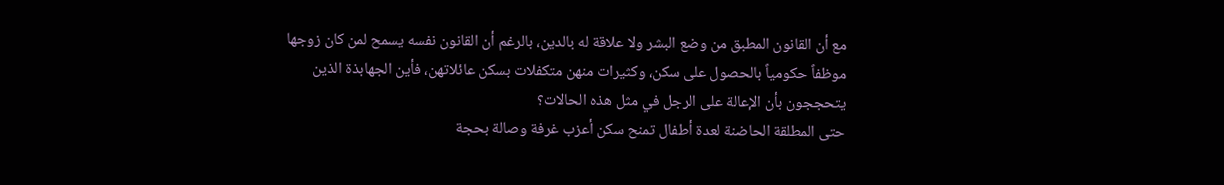مع أن القانون المطبق من وضع البشر ولا علاقة له بالدين، بالرغم أن القانون نفسه يسمح لمن كان زوجها موظفاً حكومياً بالحصول على سكن، وكثيرات منهن متكفلات بسكن عائلاتهن، فأين الجهابذة الذين يتحججون بأن الإعالة على الرجل في مثل هذه الحالات؟
حتى المطلقة الحاضنة لعدة أطفال تمنح سكن أعزب غرفة وصالة بحجة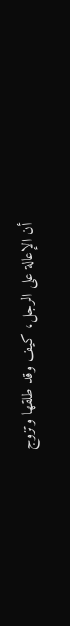أن الإعالة على الرجل، كيف وقد طلقها وتزوج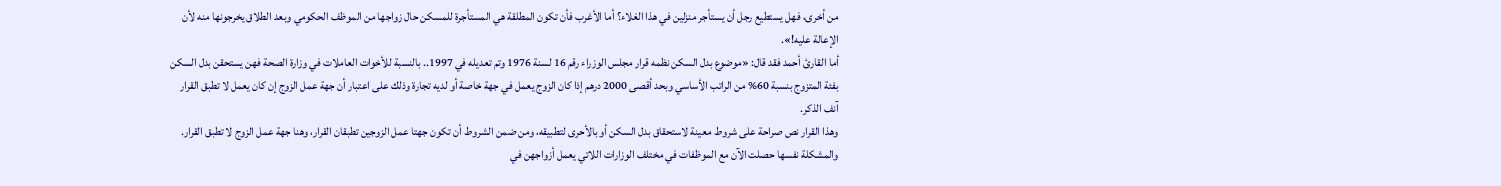من أخرى، فهل يستطيع رجل أن يستأجر منزلين في هذا الغلاء؟ أما الأغرب فأن تكون المطلقة هي المستأجرة للمسكن حال زواجها من الموظف الحكومي وبعد الطلاق يخرجونها منه لأن الإعالة عليه!».
أما القارئ أحمد فقد قال: «موضوع بدل السكن نظمه قرار مجلس الوزراء رقم 16 لسنة 1976 وتم تعديله في 1997.. بالنسبة للأخوات العاملات في وزارة الصحة فهن يستحقن بدل السكن بفئة المتزوج بنسبة 60% من الراتب الأساسي وبحد أقصى 2000 درهم إذا كان الزوج يعمل في جهة خاصة أو لديه تجارة وذلك على اعتبار أن جهة عمل الزوج إن كان يعمل لا تطبق القرار آنف الذكر.
وهذا القرار نص صراحة على شروط معينة لاستحقاق بدل السكن أو بالأحرى لتطبيقه، ومن ضمن الشروط أن تكون جهتا عمل الزوجين تطبقان القرار، وهنا جهة عمل الزوج لا تطبق القرار. والمشكلة نفسها حصلت الآن مع الموظفات في مختلف الوزارات اللاتي يعمل أزواجهن في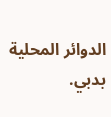الدوائر المحلية بدبي.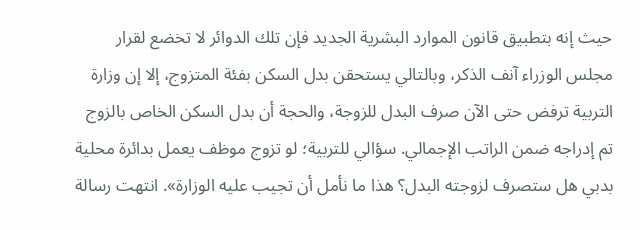حيث إنه بتطبيق قانون الموارد البشرية الجديد فإن تلك الدوائر لا تخضع لقرار مجلس الوزراء آنف الذكر، وبالتالي يستحقن بدل السكن بفئة المتزوج، إلا إن وزارة التربية ترفض حتى الآن صرف البدل للزوجة، والحجة أن بدل السكن الخاص بالزوج تم إدراجه ضمن الراتب الإجمالي. سؤالي للتربية؛ لو تزوج موظف يعمل بدائرة محلية بدبي هل ستصرف لزوجته البدل؟ هذا ما نأمل أن تجيب عليه الوزارة». انتهت رسالة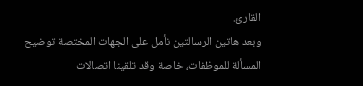القارئ.
وبعد هاتين الرسالتين نأمل على الجهات المختصة توضيح المسألة للموظفات، خاصة وقد تلقينا اتصالات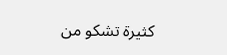كثيرة تشكو من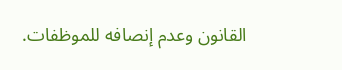القانون وعدم إنصافه للموظفات.